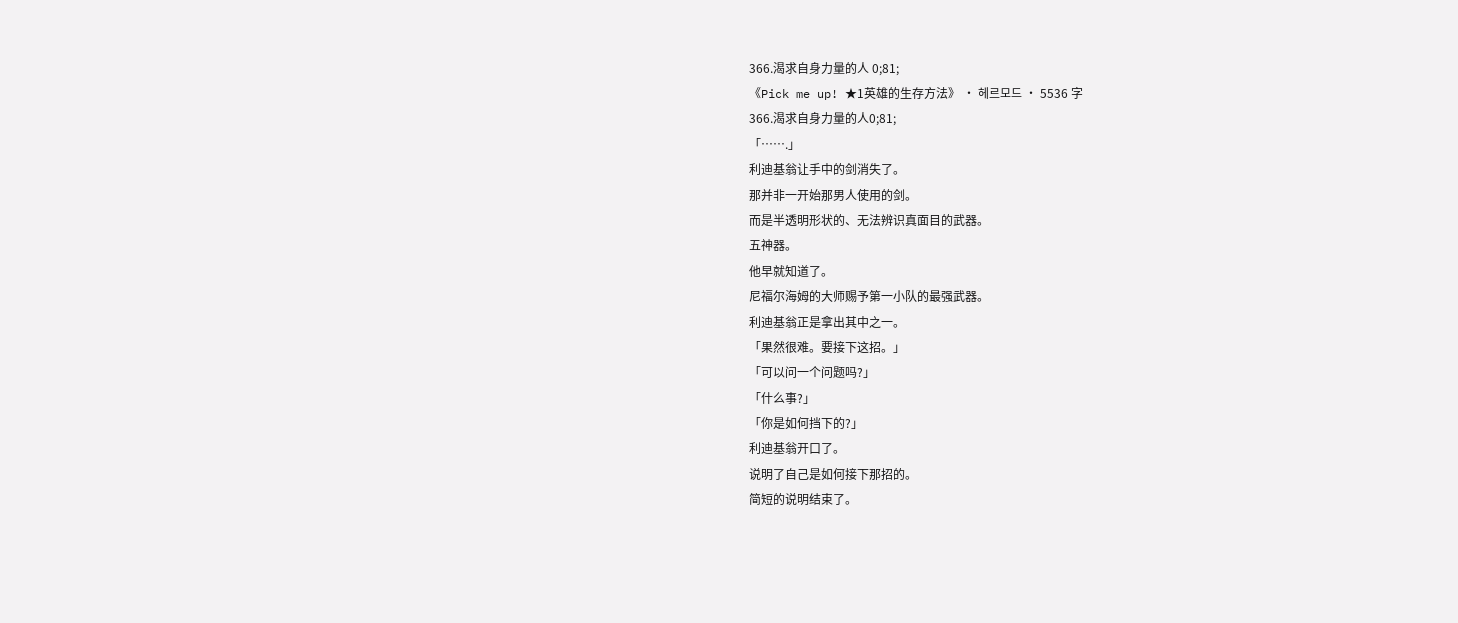366.渴求自身力量的人 0;81;
《Pick me up! ★1英雄的生存方法》 · 헤르모드 · 5536 字
366.渴求自身力量的人0;81;
「…….」
利迪基翁让手中的剑消失了。
那并非一开始那男人使用的剑。
而是半透明形状的、无法辨识真面目的武器。
五神器。
他早就知道了。
尼福尔海姆的大师赐予第一小队的最强武器。
利迪基翁正是拿出其中之一。
「果然很难。要接下这招。」
「可以问一个问题吗?」
「什么事?」
「你是如何挡下的?」
利迪基翁开口了。
说明了自己是如何接下那招的。
简短的说明结束了。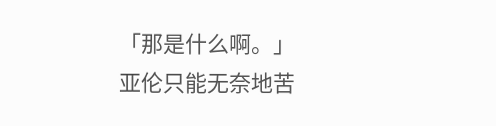「那是什么啊。」
亚伦只能无奈地苦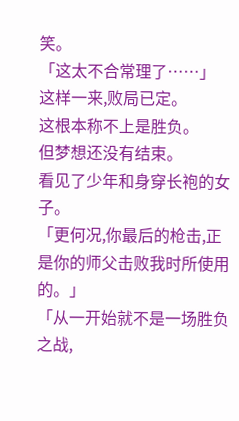笑。
「这太不合常理了……」
这样一来,败局已定。
这根本称不上是胜负。
但梦想还没有结束。
看见了少年和身穿长袍的女子。
「更何况,你最后的枪击,正是你的师父击败我时所使用的。」
「从一开始就不是一场胜负之战,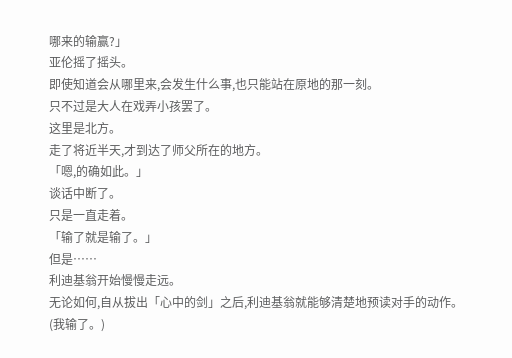哪来的输赢?」
亚伦摇了摇头。
即使知道会从哪里来,会发生什么事,也只能站在原地的那一刻。
只不过是大人在戏弄小孩罢了。
这里是北方。
走了将近半天,才到达了师父所在的地方。
「嗯,的确如此。」
谈话中断了。
只是一直走着。
「输了就是输了。」
但是……
利迪基翁开始慢慢走远。
无论如何,自从拔出「心中的剑」之后,利迪基翁就能够清楚地预读对手的动作。
(我输了。)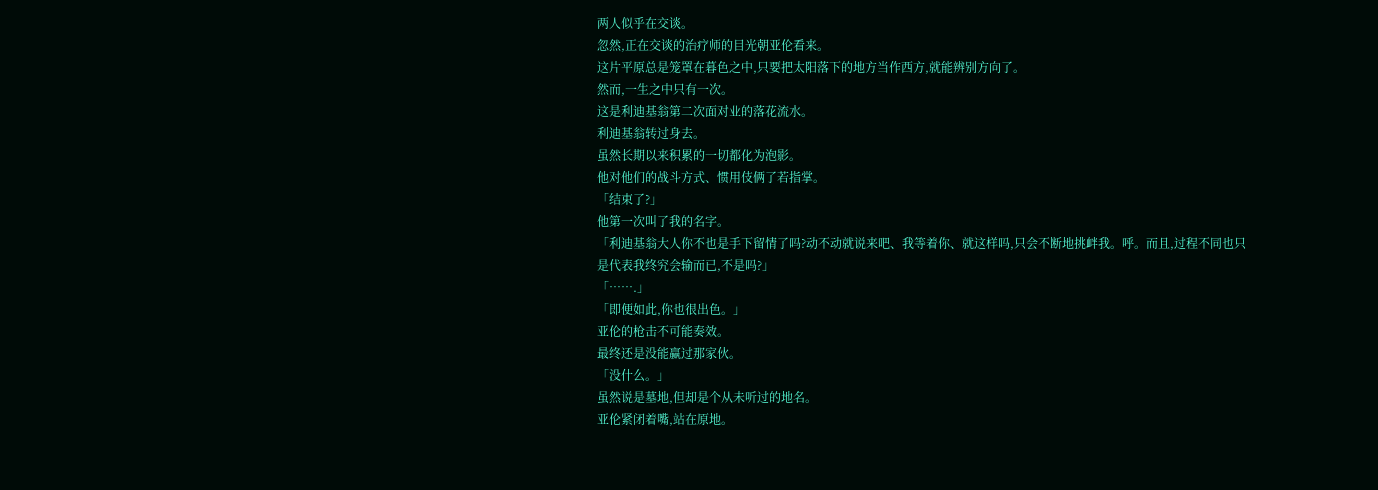两人似乎在交谈。
忽然,正在交谈的治疗师的目光朝亚伦看来。
这片平原总是笼罩在暮色之中,只要把太阳落下的地方当作西方,就能辨别方向了。
然而,一生之中只有一次。
这是利迪基翁第二次面对业的落花流水。
利迪基翁转过身去。
虽然长期以来积累的一切都化为泡影。
他对他们的战斗方式、惯用伎俩了若指掌。
「结束了?」
他第一次叫了我的名字。
「利迪基翁大人你不也是手下留情了吗?动不动就说来吧、我等着你、就这样吗,只会不断地挑衅我。呼。而且,过程不同也只是代表我终究会输而已,不是吗?」
「…….」
「即便如此,你也很出色。」
亚伦的枪击不可能奏效。
最终还是没能赢过那家伙。
「没什么。」
虽然说是墓地,但却是个从未听过的地名。
亚伦紧闭着嘴,站在原地。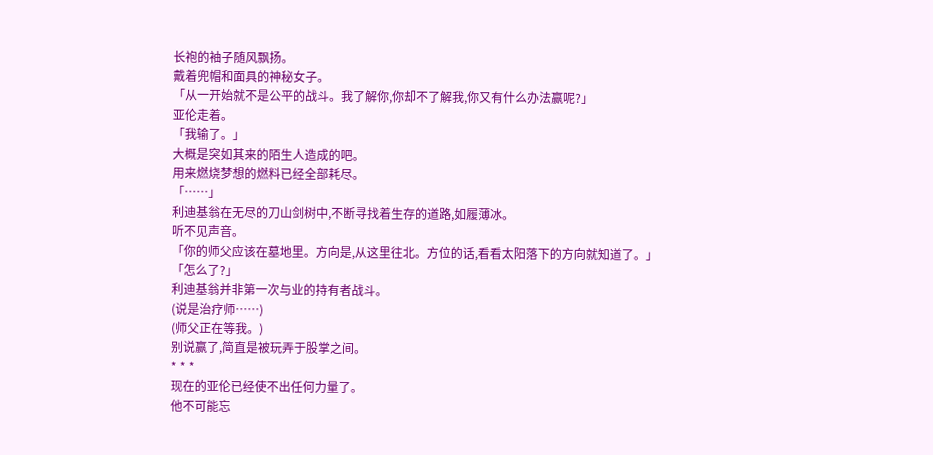长袍的袖子随风飘扬。
戴着兜帽和面具的神秘女子。
「从一开始就不是公平的战斗。我了解你,你却不了解我,你又有什么办法赢呢?」
亚伦走着。
「我输了。」
大概是突如其来的陌生人造成的吧。
用来燃烧梦想的燃料已经全部耗尽。
「……」
利迪基翁在无尽的刀山剑树中,不断寻找着生存的道路,如履薄冰。
听不见声音。
「你的师父应该在墓地里。方向是,从这里往北。方位的话,看看太阳落下的方向就知道了。」
「怎么了?」
利迪基翁并非第一次与业的持有者战斗。
(说是治疗师……)
(师父正在等我。)
别说赢了,简直是被玩弄于股掌之间。
* * *
现在的亚伦已经使不出任何力量了。
他不可能忘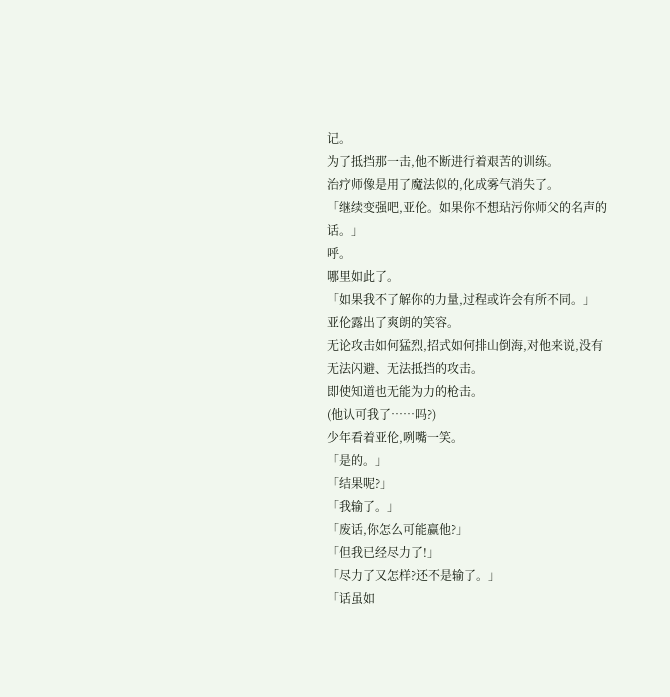记。
为了抵挡那一击,他不断进行着艰苦的训练。
治疗师像是用了魔法似的,化成雾气消失了。
「继续变强吧,亚伦。如果你不想玷污你师父的名声的话。」
呼。
哪里如此了。
「如果我不了解你的力量,过程或许会有所不同。」
亚伦露出了爽朗的笑容。
无论攻击如何猛烈,招式如何排山倒海,对他来说,没有无法闪避、无法抵挡的攻击。
即使知道也无能为力的枪击。
(他认可我了……吗?)
少年看着亚伦,咧嘴一笑。
「是的。」
「结果呢?」
「我输了。」
「废话,你怎么可能赢他?」
「但我已经尽力了!」
「尽力了又怎样?还不是输了。」
「话虽如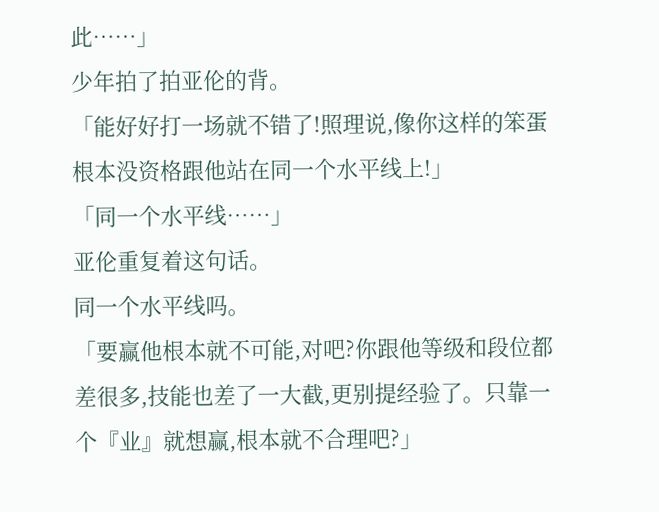此……」
少年拍了拍亚伦的背。
「能好好打一场就不错了!照理说,像你这样的笨蛋根本没资格跟他站在同一个水平线上!」
「同一个水平线……」
亚伦重复着这句话。
同一个水平线吗。
「要赢他根本就不可能,对吧?你跟他等级和段位都差很多,技能也差了一大截,更别提经验了。只靠一个『业』就想赢,根本就不合理吧?」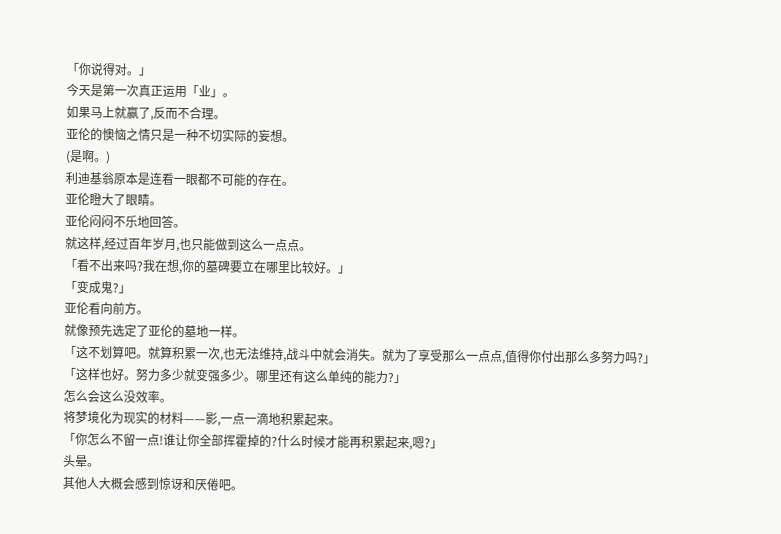「你说得对。」
今天是第一次真正运用「业」。
如果马上就赢了,反而不合理。
亚伦的懊恼之情只是一种不切实际的妄想。
(是啊。)
利迪基翁原本是连看一眼都不可能的存在。
亚伦瞪大了眼睛。
亚伦闷闷不乐地回答。
就这样,经过百年岁月,也只能做到这么一点点。
「看不出来吗?我在想,你的墓碑要立在哪里比较好。」
「变成鬼?」
亚伦看向前方。
就像预先选定了亚伦的墓地一样。
「这不划算吧。就算积累一次,也无法维持,战斗中就会消失。就为了享受那么一点点,值得你付出那么多努力吗?」
「这样也好。努力多少就变强多少。哪里还有这么单纯的能力?」
怎么会这么没效率。
将梦境化为现实的材料——影,一点一滴地积累起来。
「你怎么不留一点!谁让你全部挥霍掉的?什么时候才能再积累起来,嗯?」
头晕。
其他人大概会感到惊讶和厌倦吧。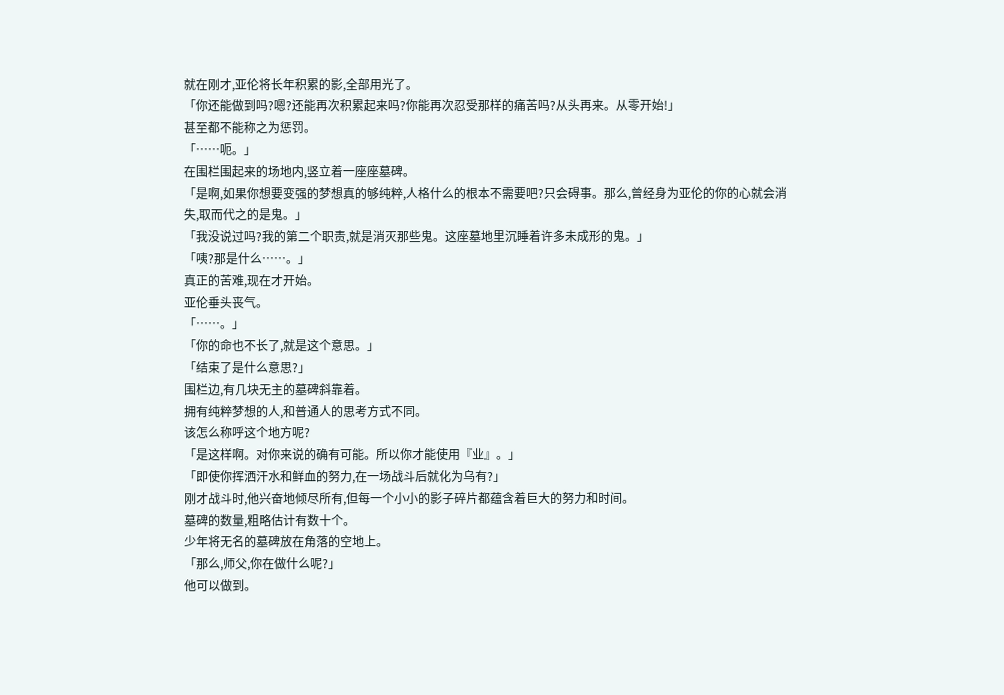就在刚才,亚伦将长年积累的影,全部用光了。
「你还能做到吗?嗯?还能再次积累起来吗?你能再次忍受那样的痛苦吗?从头再来。从零开始!」
甚至都不能称之为惩罚。
「……呃。」
在围栏围起来的场地内,竖立着一座座墓碑。
「是啊,如果你想要变强的梦想真的够纯粹,人格什么的根本不需要吧?只会碍事。那么,曾经身为亚伦的你的心就会消失,取而代之的是鬼。」
「我没说过吗?我的第二个职责,就是消灭那些鬼。这座墓地里沉睡着许多未成形的鬼。」
「咦?那是什么……。」
真正的苦难,现在才开始。
亚伦垂头丧气。
「……。」
「你的命也不长了,就是这个意思。」
「结束了是什么意思?」
围栏边,有几块无主的墓碑斜靠着。
拥有纯粹梦想的人,和普通人的思考方式不同。
该怎么称呼这个地方呢?
「是这样啊。对你来说的确有可能。所以你才能使用『业』。」
「即使你挥洒汗水和鲜血的努力,在一场战斗后就化为乌有?」
刚才战斗时,他兴奋地倾尽所有,但每一个小小的影子碎片都蕴含着巨大的努力和时间。
墓碑的数量,粗略估计有数十个。
少年将无名的墓碑放在角落的空地上。
「那么,师父,你在做什么呢?」
他可以做到。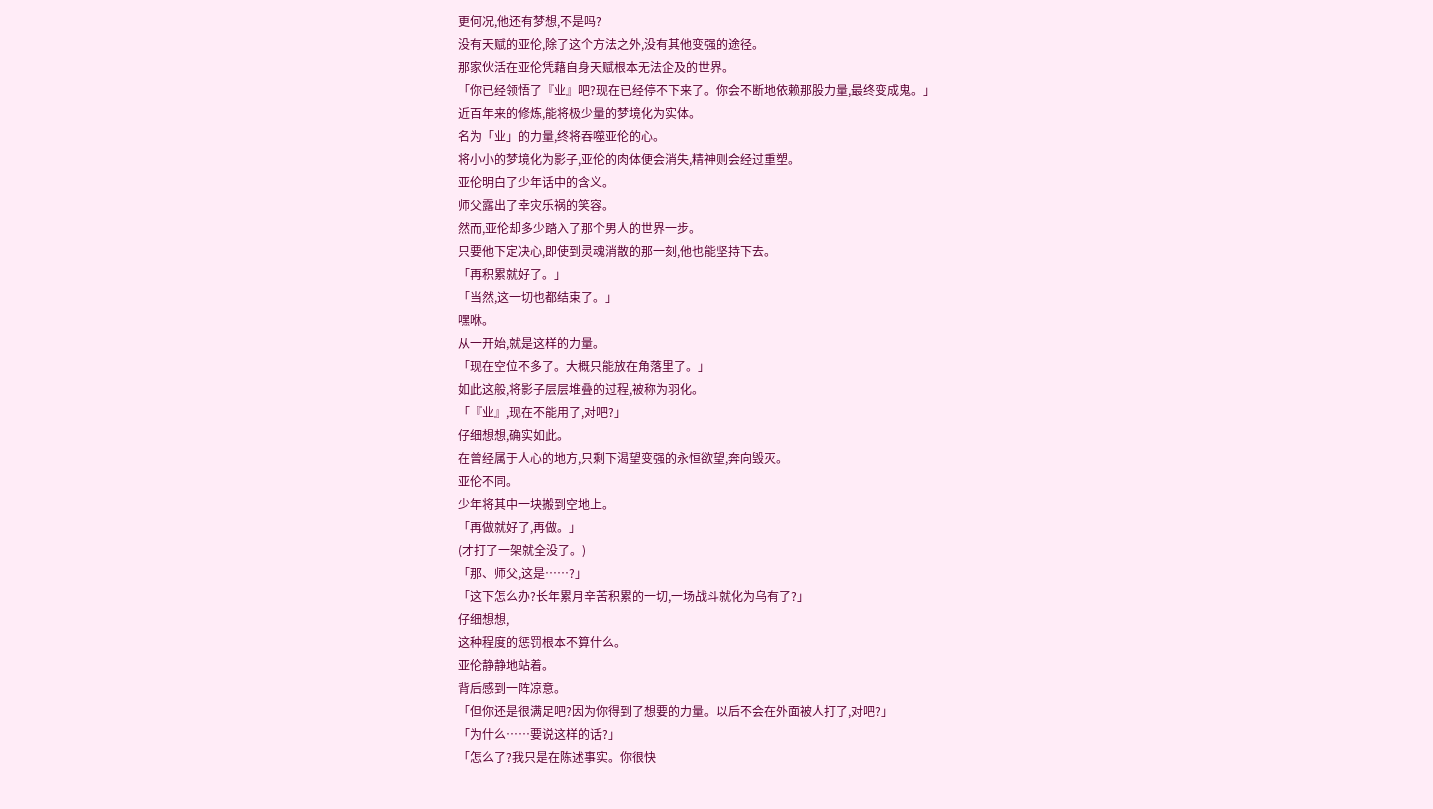更何况,他还有梦想,不是吗?
没有天赋的亚伦,除了这个方法之外,没有其他变强的途径。
那家伙活在亚伦凭藉自身天赋根本无法企及的世界。
「你已经领悟了『业』吧?现在已经停不下来了。你会不断地依赖那股力量,最终变成鬼。」
近百年来的修炼,能将极少量的梦境化为实体。
名为「业」的力量,终将吞噬亚伦的心。
将小小的梦境化为影子,亚伦的肉体便会消失,精神则会经过重塑。
亚伦明白了少年话中的含义。
师父露出了幸灾乐祸的笑容。
然而,亚伦却多少踏入了那个男人的世界一步。
只要他下定决心,即使到灵魂消散的那一刻,他也能坚持下去。
「再积累就好了。」
「当然,这一切也都结束了。」
嘿咻。
从一开始,就是这样的力量。
「现在空位不多了。大概只能放在角落里了。」
如此这般,将影子层层堆叠的过程,被称为羽化。
「『业』,现在不能用了,对吧?」
仔细想想,确实如此。
在曾经属于人心的地方,只剩下渴望变强的永恒欲望,奔向毁灭。
亚伦不同。
少年将其中一块搬到空地上。
「再做就好了,再做。」
(才打了一架就全没了。)
「那、师父,这是……?」
「这下怎么办?长年累月辛苦积累的一切,一场战斗就化为乌有了?」
仔细想想,
这种程度的惩罚根本不算什么。
亚伦静静地站着。
背后感到一阵凉意。
「但你还是很满足吧?因为你得到了想要的力量。以后不会在外面被人打了,对吧?」
「为什么……要说这样的话?」
「怎么了?我只是在陈述事实。你很快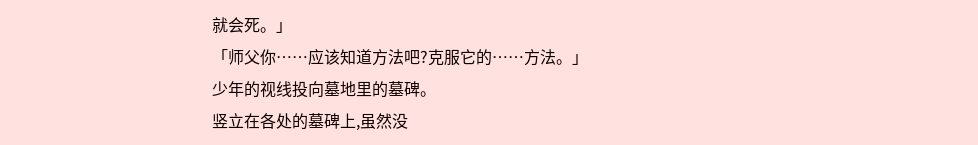就会死。」
「师父你……应该知道方法吧?克服它的……方法。」
少年的视线投向墓地里的墓碑。
竖立在各处的墓碑上,虽然没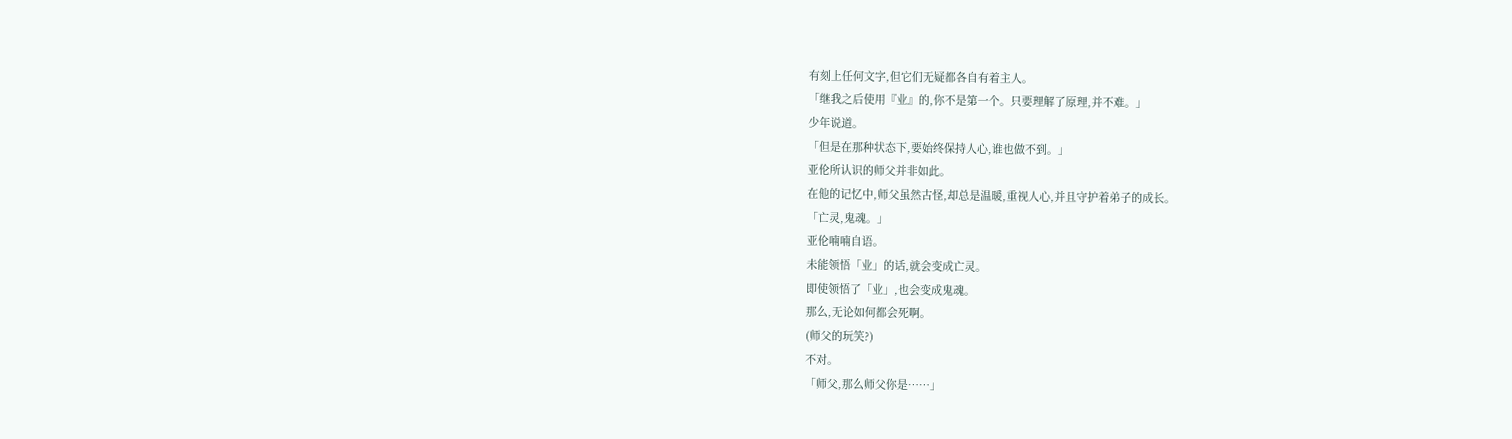有刻上任何文字,但它们无疑都各自有着主人。
「继我之后使用『业』的,你不是第一个。只要理解了原理,并不难。」
少年说道。
「但是在那种状态下,要始终保持人心,谁也做不到。」
亚伦所认识的师父并非如此。
在他的记忆中,师父虽然古怪,却总是温暖,重视人心,并且守护着弟子的成长。
「亡灵,鬼魂。」
亚伦喃喃自语。
未能领悟「业」的话,就会变成亡灵。
即使领悟了「业」,也会变成鬼魂。
那么,无论如何都会死啊。
(师父的玩笑?)
不对。
「师父,那么师父你是……」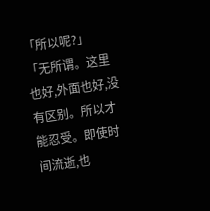「所以呢?」
「无所谓。这里也好,外面也好,没有区别。所以才能忍受。即使时间流逝,也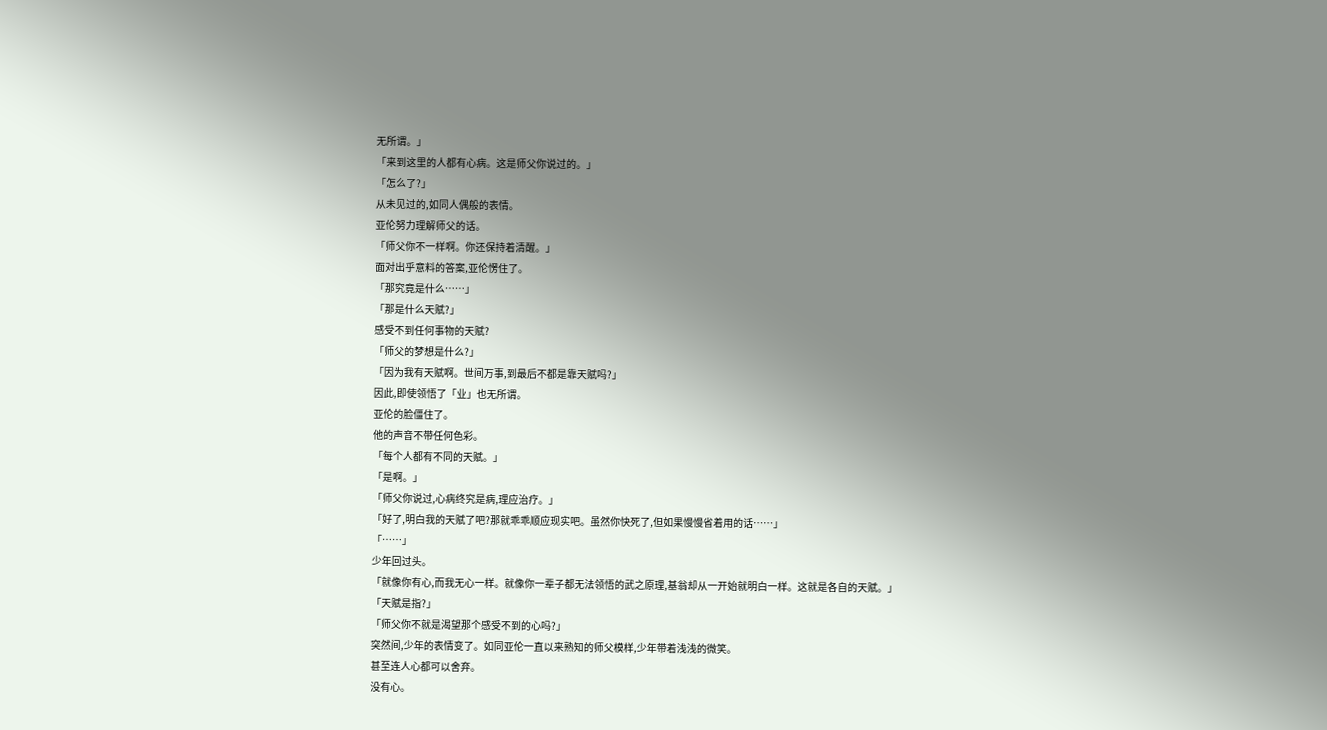无所谓。」
「来到这里的人都有心病。这是师父你说过的。」
「怎么了?」
从未见过的,如同人偶般的表情。
亚伦努力理解师父的话。
「师父你不一样啊。你还保持着清醒。」
面对出乎意料的答案,亚伦愣住了。
「那究竟是什么……」
「那是什么天赋?」
感受不到任何事物的天赋?
「师父的梦想是什么?」
「因为我有天赋啊。世间万事,到最后不都是靠天赋吗?」
因此,即使领悟了「业」也无所谓。
亚伦的脸僵住了。
他的声音不带任何色彩。
「每个人都有不同的天赋。」
「是啊。」
「师父你说过,心病终究是病,理应治疗。」
「好了,明白我的天赋了吧?那就乖乖顺应现实吧。虽然你快死了,但如果慢慢省着用的话……」
「……」
少年回过头。
「就像你有心,而我无心一样。就像你一辈子都无法领悟的武之原理,基翁却从一开始就明白一样。这就是各自的天赋。」
「天赋是指?」
「师父你不就是渴望那个感受不到的心吗?」
突然间,少年的表情变了。如同亚伦一直以来熟知的师父模样,少年带着浅浅的微笑。
甚至连人心都可以舍弃。
没有心。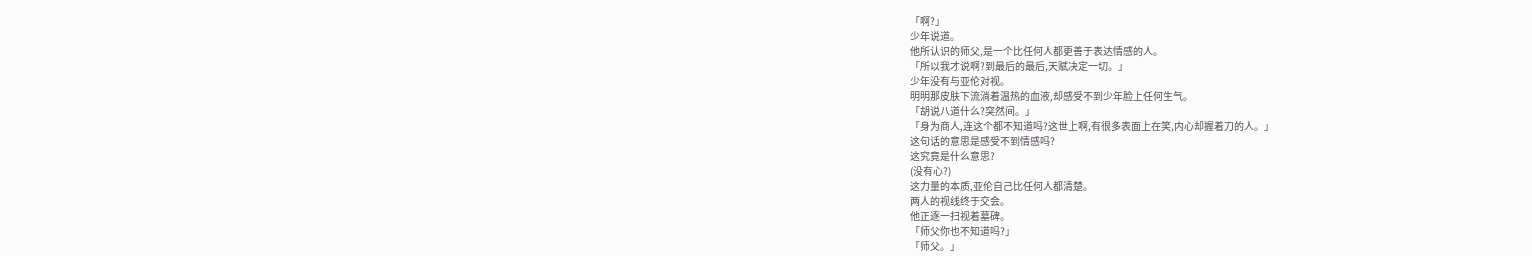「啊?」
少年说道。
他所认识的师父,是一个比任何人都更善于表达情感的人。
「所以我才说啊?到最后的最后,天赋决定一切。」
少年没有与亚伦对视。
明明那皮肤下流淌着温热的血液,却感受不到少年脸上任何生气。
「胡说八道什么?突然间。」
「身为商人,连这个都不知道吗?这世上啊,有很多表面上在笑,内心却握着刀的人。」
这句话的意思是感受不到情感吗?
这究竟是什么意思?
(没有心?)
这力量的本质,亚伦自己比任何人都清楚。
两人的视线终于交会。
他正逐一扫视着墓碑。
「师父你也不知道吗?」
「师父。」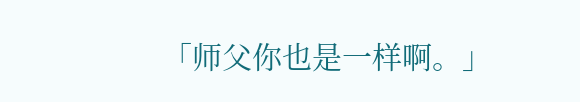「师父你也是一样啊。」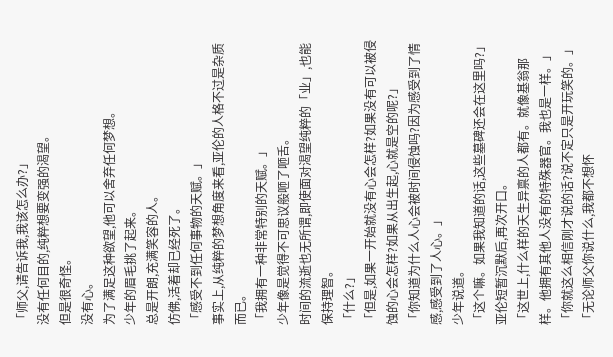「师父,请告诉我,我该怎么办?」
没有任何目的,纯粹想要变强的渴望。
但是很奇怪。
没有心。
为了满足这种欲望,他可以舍弃任何梦想。
少年的眉毛挑了起来。
总是开朗,充满笑容的人。
仿佛,活着却已经死了。
「感受不到任何事物的天赋。」
事实上,从纯粹的梦想角度来看,亚伦的人格不过是杂质而已。
「我拥有一种非常特别的天赋。」
少年像是觉得不可思议般咂了咂舌。
时间的流逝也无所谓,即使面对渴望纯粹的「业」,也能保持理智。
「什么?」
「但是,如果一开始就没有心会怎样?如果没有可以被侵蚀的心会怎样?如果从出生起,心就是空的呢?」
「你知道为什么人心会被时间侵蚀吗?因为感受到了情感,感受到了人心。」
少年说道。
「这个嘛。如果我知道的话,这些墓碑还会在这里吗?」
亚伦短暂沉默后,再次开口。
「这世上,什么样的天生异禀的人都有。就像基翁那样。他拥有其他人没有的特殊器官。我也是一样。」
「你就这么相信刚才说的话?说不定只是开玩笑的。」
「无论师父你说什么,我都不想怀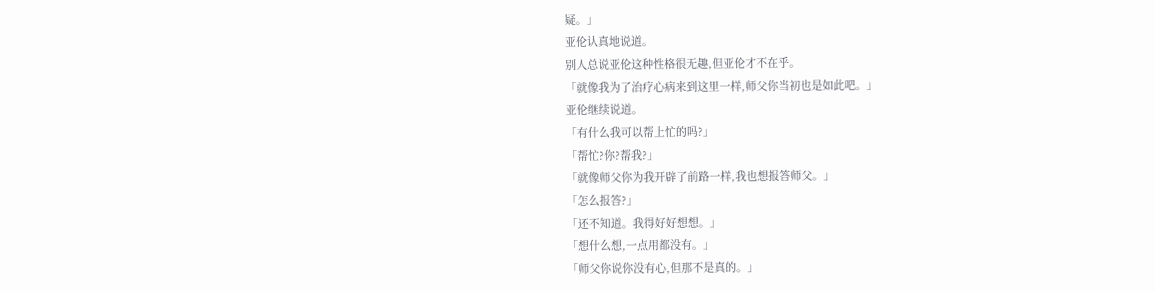疑。」
亚伦认真地说道。
别人总说亚伦这种性格很无趣,但亚伦才不在乎。
「就像我为了治疗心病来到这里一样,师父你当初也是如此吧。」
亚伦继续说道。
「有什么我可以帮上忙的吗?」
「帮忙?你?帮我?」
「就像师父你为我开辟了前路一样,我也想报答师父。」
「怎么报答?」
「还不知道。我得好好想想。」
「想什么想,一点用都没有。」
「师父你说你没有心,但那不是真的。」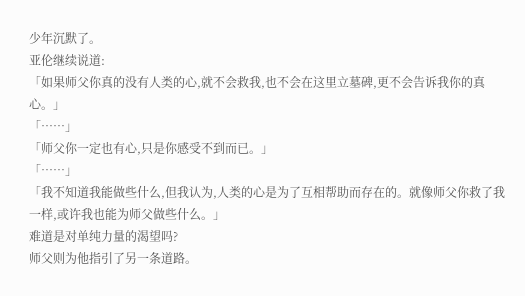少年沉默了。
亚伦继续说道:
「如果师父你真的没有人类的心,就不会救我,也不会在这里立墓碑,更不会告诉我你的真心。」
「……」
「师父你一定也有心,只是你感受不到而已。」
「……」
「我不知道我能做些什么,但我认为,人类的心是为了互相帮助而存在的。就像师父你救了我一样,或许我也能为师父做些什么。」
难道是对单纯力量的渴望吗?
师父则为他指引了另一条道路。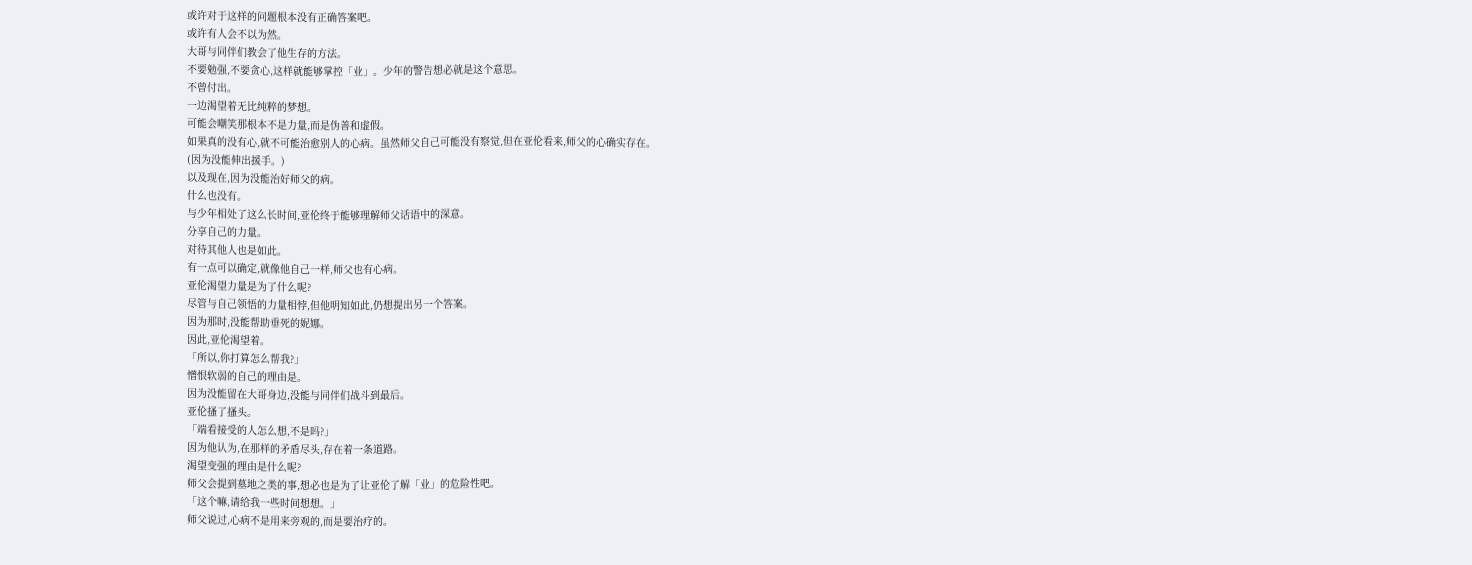或许对于这样的问题根本没有正确答案吧。
或许有人会不以为然。
大哥与同伴们教会了他生存的方法。
不要勉强,不要贪心,这样就能够掌控「业」。少年的警告想必就是这个意思。
不曾付出。
一边渴望着无比纯粹的梦想。
可能会嘲笑那根本不是力量,而是伪善和虚假。
如果真的没有心,就不可能治愈别人的心病。虽然师父自己可能没有察觉,但在亚伦看来,师父的心确实存在。
(因为没能伸出援手。)
以及现在,因为没能治好师父的病。
什么也没有。
与少年相处了这么长时间,亚伦终于能够理解师父话语中的深意。
分享自己的力量。
对待其他人也是如此。
有一点可以确定,就像他自己一样,师父也有心病。
亚伦渴望力量是为了什么呢?
尽管与自己领悟的力量相悖,但他明知如此,仍想提出另一个答案。
因为那时,没能帮助垂死的妮娜。
因此,亚伦渴望着。
「所以,你打算怎么帮我?」
憎恨软弱的自己的理由是。
因为没能留在大哥身边,没能与同伴们战斗到最后。
亚伦搔了搔头。
「端看接受的人怎么想,不是吗?」
因为他认为,在那样的矛盾尽头,存在着一条道路。
渴望变强的理由是什么呢?
师父会提到墓地之类的事,想必也是为了让亚伦了解「业」的危险性吧。
「这个嘛,请给我一些时间想想。」
师父说过,心病不是用来旁观的,而是要治疗的。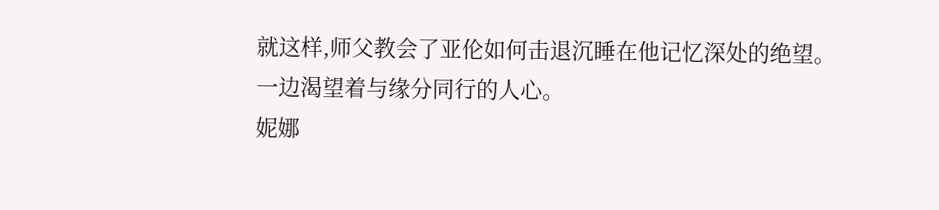就这样,师父教会了亚伦如何击退沉睡在他记忆深处的绝望。
一边渴望着与缘分同行的人心。
妮娜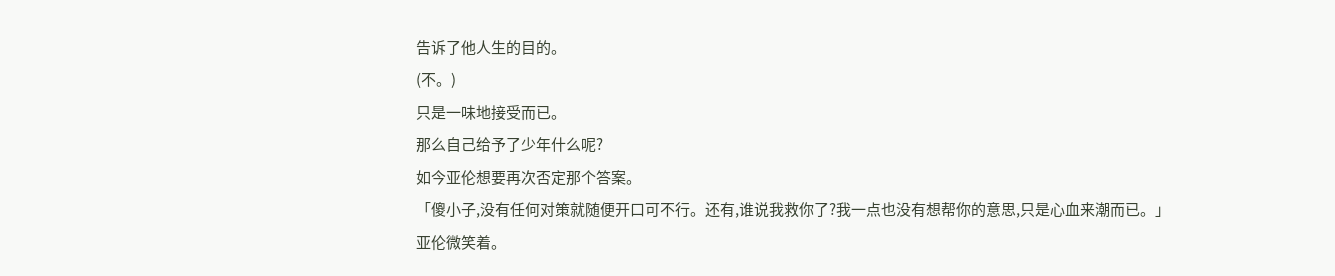告诉了他人生的目的。
(不。)
只是一味地接受而已。
那么自己给予了少年什么呢?
如今亚伦想要再次否定那个答案。
「傻小子,没有任何对策就随便开口可不行。还有,谁说我救你了?我一点也没有想帮你的意思,只是心血来潮而已。」
亚伦微笑着。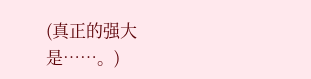(真正的强大是……。)